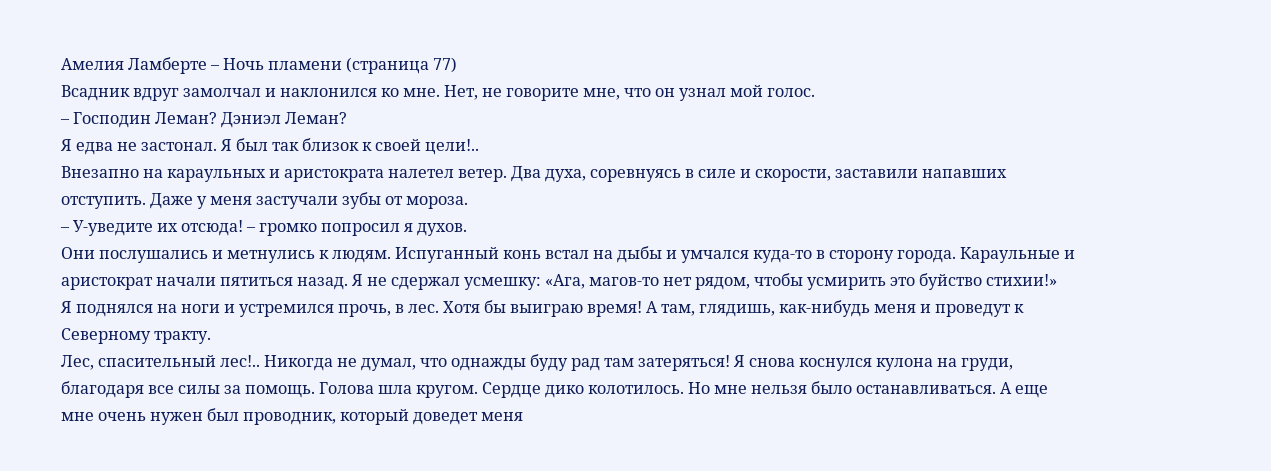Амелия Ламберте – Ночь пламени (страница 77)
Всадник вдруг замолчал и наклонился ко мне. Нет, не говорите мне, что он узнал мой голос.
– Господин Леман? Дэниэл Леман?
Я едва не застонал. Я был так близок к своей цели!..
Внезапно на караульных и аристократа налетел ветер. Два духа, соревнуясь в силе и скорости, заставили напавших отступить. Даже у меня застучали зубы от мороза.
– У-уведите их отсюда! – громко попросил я духов.
Они послушались и метнулись к людям. Испуганный конь встал на дыбы и умчался куда-то в сторону города. Караульные и аристократ начали пятиться назад. Я не сдержал усмешку: «Ага, магов-то нет рядом, чтобы усмирить это буйство стихии!»
Я поднялся на ноги и устремился прочь, в лес. Хотя бы выиграю время! А там, глядишь, как-нибудь меня и проведут к Северному тракту.
Лес, спасительный лес!.. Никогда не думал, что однажды буду рад там затеряться! Я снова коснулся кулона на груди, благодаря все силы за помощь. Голова шла кругом. Сердце дико колотилось. Но мне нельзя было останавливаться. А еще мне очень нужен был проводник, который доведет меня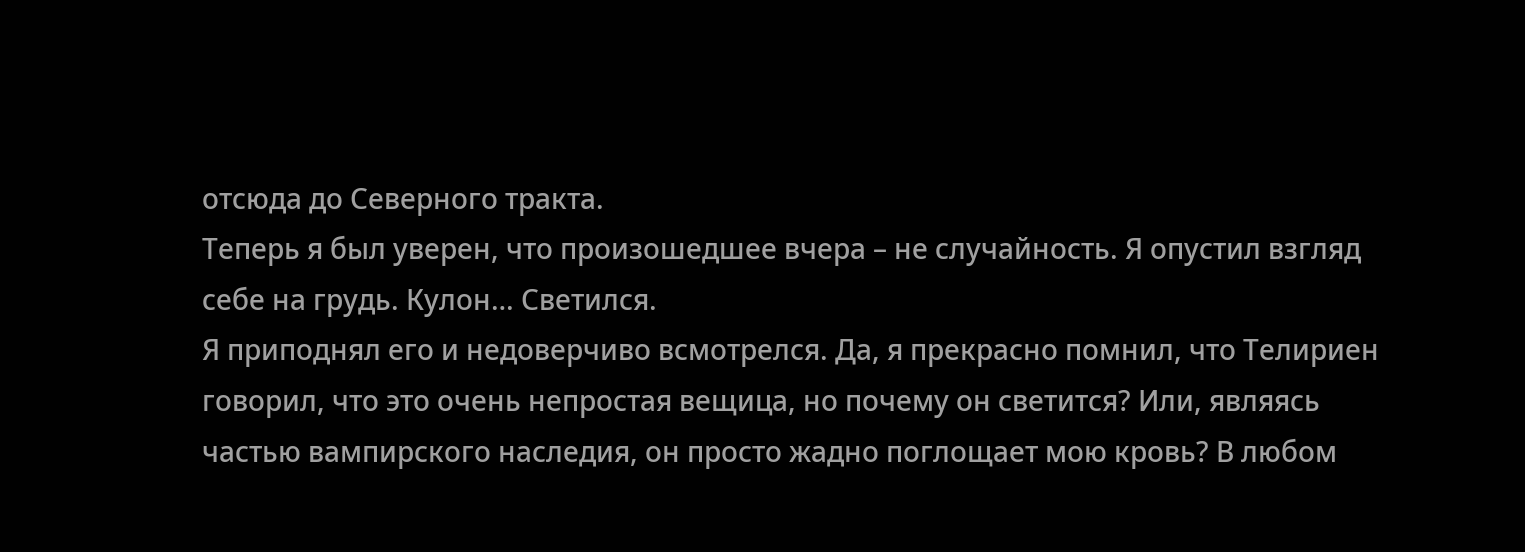отсюда до Северного тракта.
Теперь я был уверен, что произошедшее вчера – не случайность. Я опустил взгляд себе на грудь. Кулон… Светился.
Я приподнял его и недоверчиво всмотрелся. Да, я прекрасно помнил, что Телириен говорил, что это очень непростая вещица, но почему он светится? Или, являясь частью вампирского наследия, он просто жадно поглощает мою кровь? В любом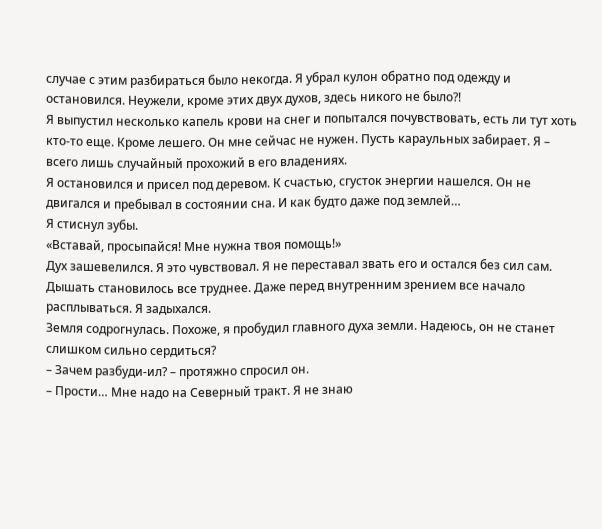случае с этим разбираться было некогда. Я убрал кулон обратно под одежду и остановился. Неужели, кроме этих двух духов, здесь никого не было?!
Я выпустил несколько капель крови на снег и попытался почувствовать, есть ли тут хоть кто-то еще. Кроме лешего. Он мне сейчас не нужен. Пусть караульных забирает. Я – всего лишь случайный прохожий в его владениях.
Я остановился и присел под деревом. К счастью, сгусток энергии нашелся. Он не двигался и пребывал в состоянии сна. И как будто даже под землей…
Я стиснул зубы.
«Вставай, просыпайся! Мне нужна твоя помощь!»
Дух зашевелился. Я это чувствовал. Я не переставал звать его и остался без сил сам. Дышать становилось все труднее. Даже перед внутренним зрением все начало расплываться. Я задыхался.
Земля содрогнулась. Похоже, я пробудил главного духа земли. Надеюсь, он не станет слишком сильно сердиться?
– Зачем разбуди-ил? – протяжно спросил он.
– Прости… Мне надо на Северный тракт. Я не знаю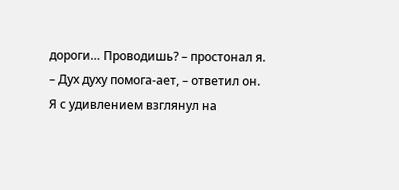дороги… Проводишь? – простонал я.
– Дух духу помога-ает, – ответил он.
Я с удивлением взглянул на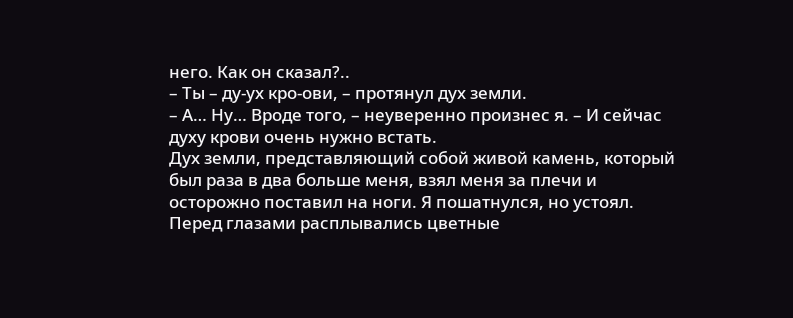него. Как он сказал?..
– Ты – ду-ух кро-ови, – протянул дух земли.
– А… Ну… Вроде того, – неуверенно произнес я. – И сейчас духу крови очень нужно встать.
Дух земли, представляющий собой живой камень, который был раза в два больше меня, взял меня за плечи и осторожно поставил на ноги. Я пошатнулся, но устоял. Перед глазами расплывались цветные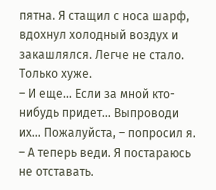пятна. Я стащил с носа шарф, вдохнул холодный воздух и закашлялся. Легче не стало. Только хуже.
– И еще… Если за мной кто-нибудь придет… Выпроводи их… Пожалуйста, – попросил я. – А теперь веди. Я постараюсь не отставать.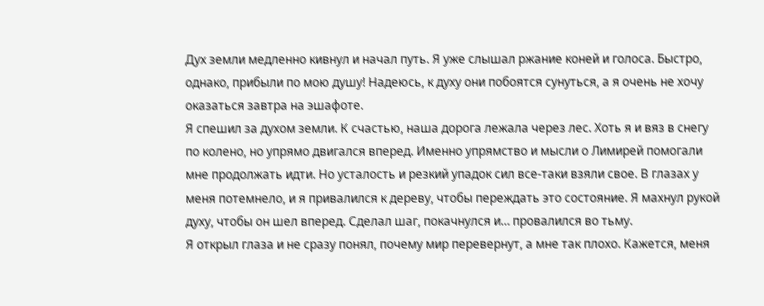Дух земли медленно кивнул и начал путь. Я уже слышал ржание коней и голоса. Быстро, однако, прибыли по мою душу! Надеюсь, к духу они побоятся сунуться, а я очень не хочу оказаться завтра на эшафоте.
Я спешил за духом земли. К счастью, наша дорога лежала через лес. Хоть я и вяз в снегу по колено, но упрямо двигался вперед. Именно упрямство и мысли о Лимирей помогали мне продолжать идти. Но усталость и резкий упадок сил все-таки взяли свое. В глазах у меня потемнело, и я привалился к дереву, чтобы переждать это состояние. Я махнул рукой духу, чтобы он шел вперед. Сделал шаг, покачнулся и… провалился во тьму.
Я открыл глаза и не сразу понял, почему мир перевернут, а мне так плохо. Кажется, меня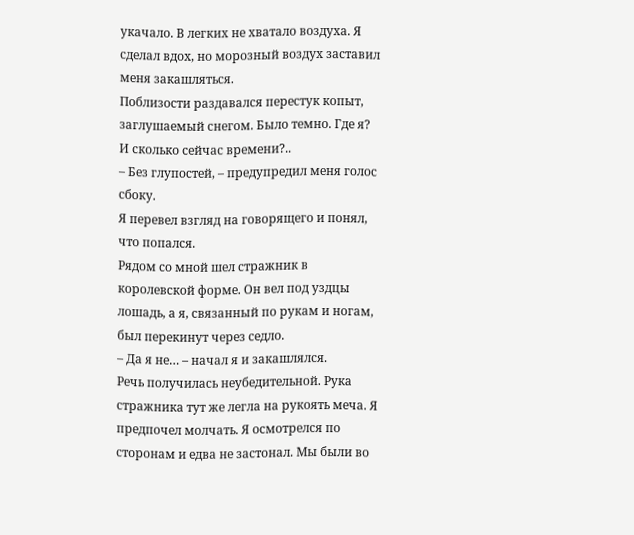укачало. В легких не хватало воздуха. Я сделал вдох, но морозный воздух заставил меня закашляться.
Поблизости раздавался перестук копыт, заглушаемый снегом. Было темно. Где я? И сколько сейчас времени?..
– Без глупостей, – предупредил меня голос сбоку.
Я перевел взгляд на говорящего и понял, что попался.
Рядом со мной шел стражник в королевской форме. Он вел под уздцы лошадь, а я, связанный по рукам и ногам, был перекинут через седло.
– Да я не… – начал я и закашлялся.
Речь получилась неубедительной. Рука стражника тут же легла на рукоять меча. Я предпочел молчать. Я осмотрелся по сторонам и едва не застонал. Мы были во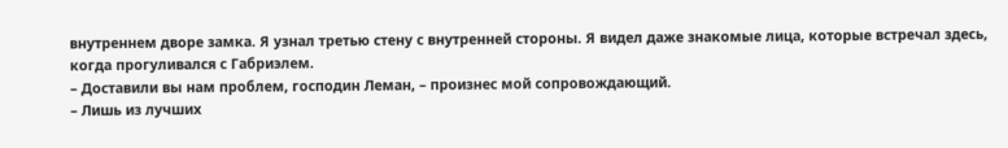внутреннем дворе замка. Я узнал третью стену с внутренней стороны. Я видел даже знакомые лица, которые встречал здесь, когда прогуливался с Габриэлем.
– Доставили вы нам проблем, господин Леман, – произнес мой сопровождающий.
– Лишь из лучших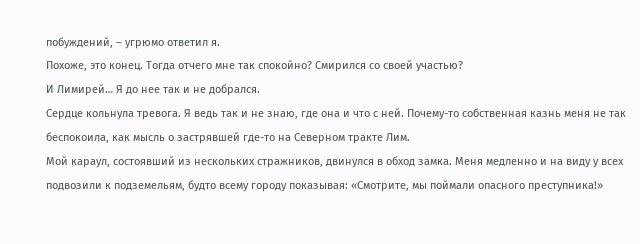побуждений, – угрюмо ответил я.
Похоже, это конец. Тогда отчего мне так спокойно? Смирился со своей участью?
И Лимирей… Я до нее так и не добрался.
Сердце кольнула тревога. Я ведь так и не знаю, где она и что с ней. Почему-то собственная казнь меня не так беспокоила, как мысль о застрявшей где-то на Северном тракте Лим.
Мой караул, состоявший из нескольких стражников, двинулся в обход замка. Меня медленно и на виду у всех подвозили к подземельям, будто всему городу показывая: «Смотрите, мы поймали опасного преступника!»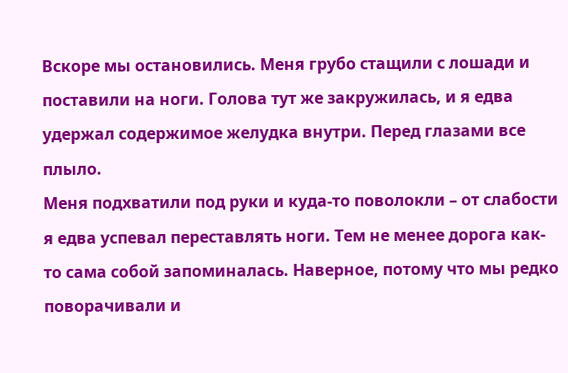Вскоре мы остановились. Меня грубо стащили с лошади и поставили на ноги. Голова тут же закружилась, и я едва удержал содержимое желудка внутри. Перед глазами все плыло.
Меня подхватили под руки и куда-то поволокли – от слабости я едва успевал переставлять ноги. Тем не менее дорога как-то сама собой запоминалась. Наверное, потому что мы редко поворачивали и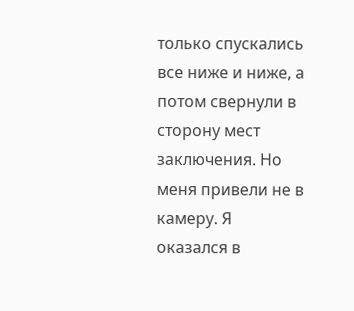только спускались все ниже и ниже, а потом свернули в сторону мест заключения. Но меня привели не в камеру. Я оказался в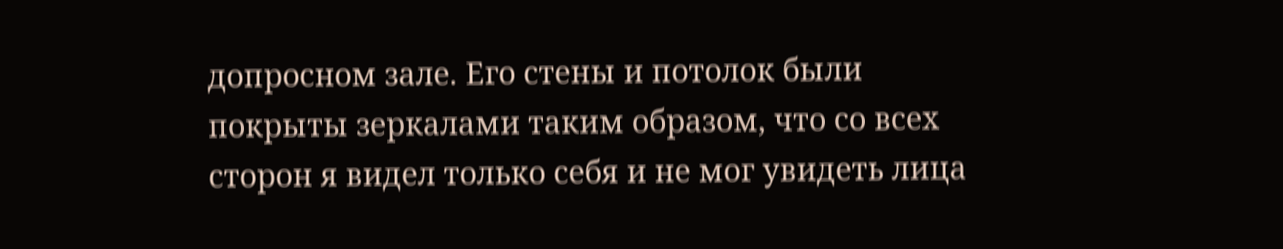допросном зале. Его стены и потолок были покрыты зеркалами таким образом, что со всех сторон я видел только себя и не мог увидеть лица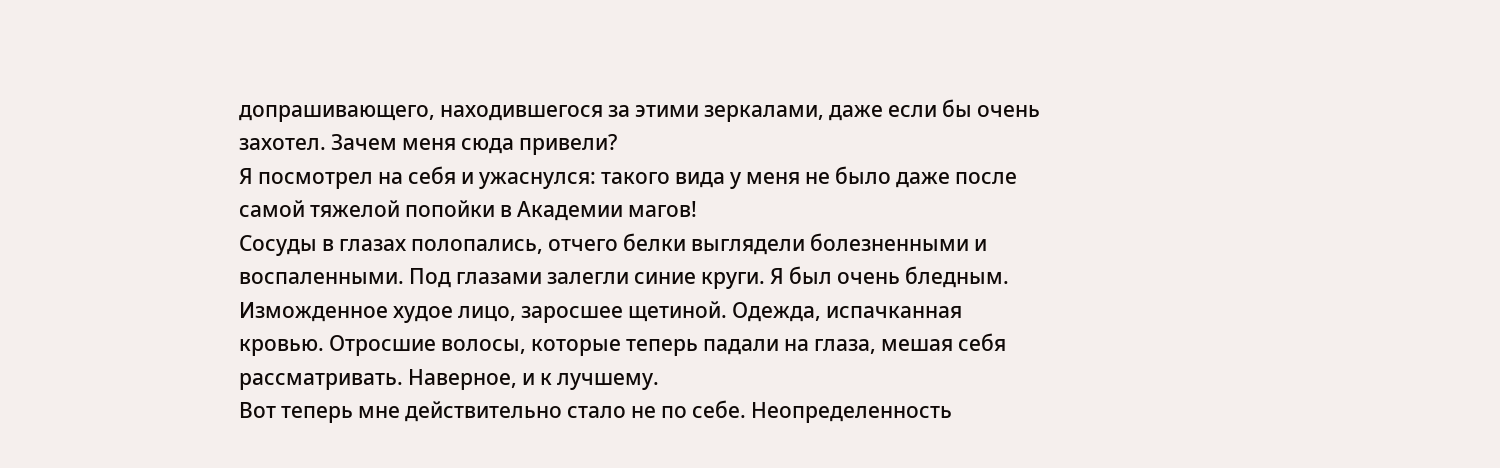допрашивающего, находившегося за этими зеркалами, даже если бы очень захотел. Зачем меня сюда привели?
Я посмотрел на себя и ужаснулся: такого вида у меня не было даже после самой тяжелой попойки в Академии магов!
Сосуды в глазах полопались, отчего белки выглядели болезненными и воспаленными. Под глазами залегли синие круги. Я был очень бледным. Изможденное худое лицо, заросшее щетиной. Одежда, испачканная кровью. Отросшие волосы, которые теперь падали на глаза, мешая себя рассматривать. Наверное, и к лучшему.
Вот теперь мне действительно стало не по себе. Неопределенность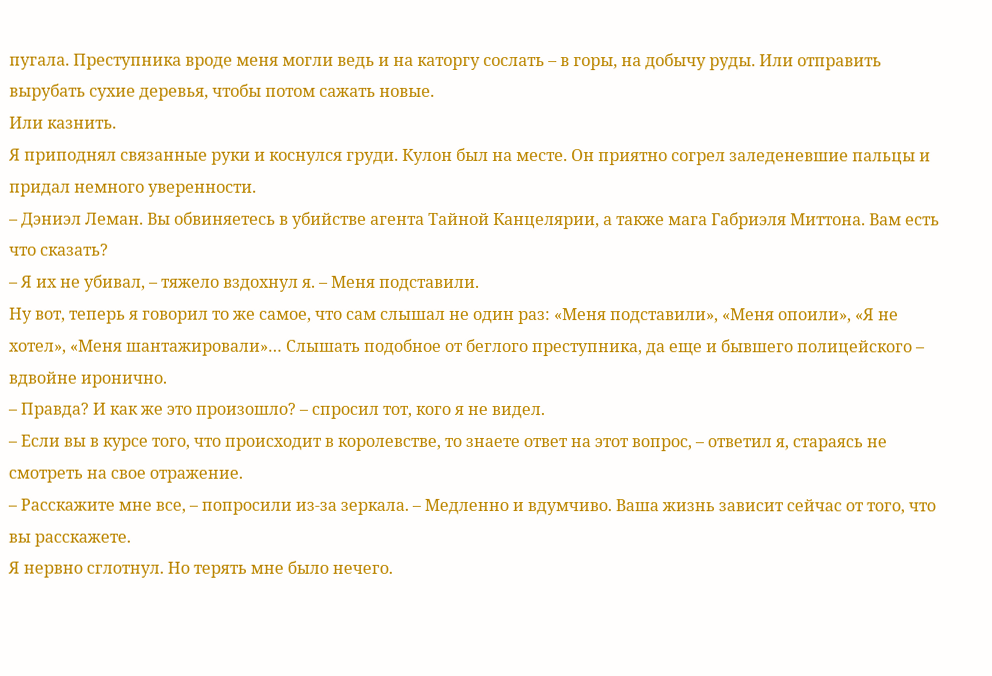пугала. Преступника вроде меня могли ведь и на каторгу сослать – в горы, на добычу руды. Или отправить вырубать сухие деревья, чтобы потом сажать новые.
Или казнить.
Я приподнял связанные руки и коснулся груди. Кулон был на месте. Он приятно согрел заледеневшие пальцы и придал немного уверенности.
– Дэниэл Леман. Вы обвиняетесь в убийстве агента Тайной Канцелярии, а также мага Габриэля Миттона. Вам есть что сказать?
– Я их не убивал, – тяжело вздохнул я. – Меня подставили.
Ну вот, теперь я говорил то же самое, что сам слышал не один раз: «Меня подставили», «Меня опоили», «Я не хотел», «Меня шантажировали»… Слышать подобное от беглого преступника, да еще и бывшего полицейского – вдвойне иронично.
– Правда? И как же это произошло? – спросил тот, кого я не видел.
– Если вы в курсе того, что происходит в королевстве, то знаете ответ на этот вопрос, – ответил я, стараясь не смотреть на свое отражение.
– Расскажите мне все, – попросили из-за зеркала. – Медленно и вдумчиво. Ваша жизнь зависит сейчас от того, что вы расскажете.
Я нервно сглотнул. Но терять мне было нечего.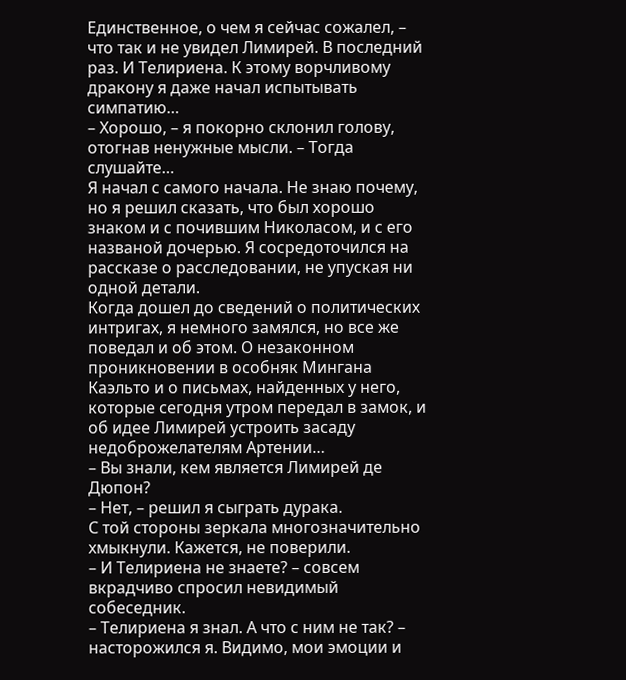Единственное, о чем я сейчас сожалел, – что так и не увидел Лимирей. В последний раз. И Телириена. К этому ворчливому дракону я даже начал испытывать симпатию…
– Хорошо, – я покорно склонил голову, отогнав ненужные мысли. – Тогда слушайте…
Я начал с самого начала. Не знаю почему, но я решил сказать, что был хорошо знаком и с почившим Николасом, и с его названой дочерью. Я сосредоточился на рассказе о расследовании, не упуская ни одной детали.
Когда дошел до сведений о политических интригах, я немного замялся, но все же поведал и об этом. О незаконном проникновении в особняк Мингана Каэльто и о письмах, найденных у него, которые сегодня утром передал в замок, и об идее Лимирей устроить засаду недоброжелателям Артении…
– Вы знали, кем является Лимирей де Дюпон?
– Нет, – решил я сыграть дурака.
С той стороны зеркала многозначительно хмыкнули. Кажется, не поверили.
– И Телириена не знаете? – совсем вкрадчиво спросил невидимый собеседник.
– Телириена я знал. А что с ним не так? – насторожился я. Видимо, мои эмоции и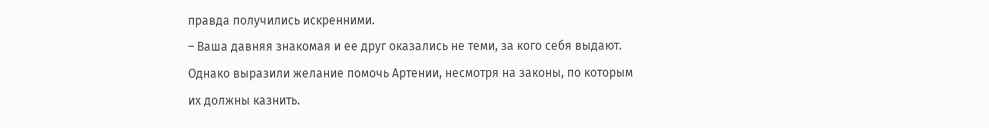правда получились искренними.
– Ваша давняя знакомая и ее друг оказались не теми, за кого себя выдают. Однако выразили желание помочь Артении, несмотря на законы, по которым их должны казнить.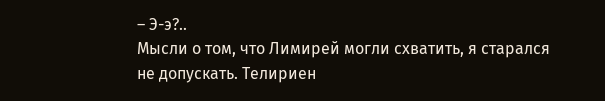– Э-э?..
Мысли о том, что Лимирей могли схватить, я старался не допускать. Телириен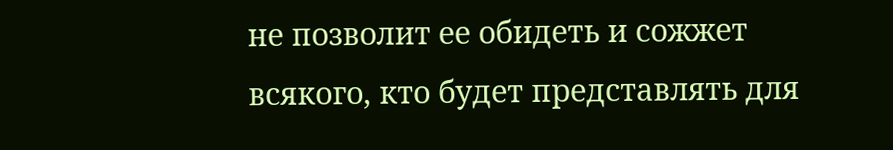не позволит ее обидеть и сожжет всякого, кто будет представлять для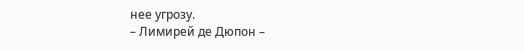нее угрозу.
– Лимирей де Дюпон –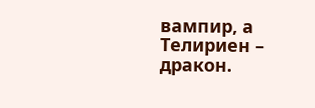вампир, а Телириен – дракон.